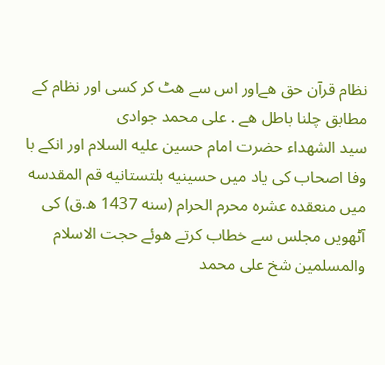نظام قرآن حق هےاور اس سے هٹ کر کسی اور نظام کے مطابق چلنا باطل هے . علی محمد جوادی
سید الشهداء حضرت امام حسین علیه السلام اور انکے با وفا اصحاب کی یاد میں حسینیه بلتستانیه قم المقدسه میں منعقده عشره محرم الحرام (سنه 1437 ھ.ق) کی آٹھویں مجلس سے خطاب کرتے هوئے حجت الاسلام والمسلمین شخ علی محمد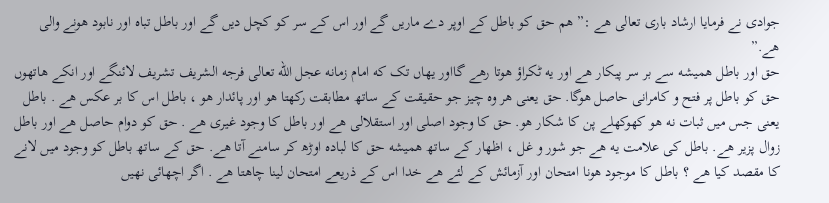جوادی نے فرمایا ارشاد باری تعالی هے :” هم حق کو باطل کے اوپر دے ماریں گے اور اس کے سر کو کچل دیں گے اور باطل تباه اور نابود هونے والی هے.”
حق اور باطل همیشه سے بر سر پیکار هے اور یه ٹکراؤ هوتا رهے گااور یهاں تک که امام زمانه عجل الله تعالی فرجه الشریف تشریف لائنگے اور انکے هاتھوں حق کو باطل پر فتح و کامرانی حاصل هوگا. حق یعنی هر وه چیز جو حقیقت کے ساتھ مطابقت رکھتا هو اور پائدار هو ، باطل اس کا بر عکس هے . باطل یعنی جس میں ثبات نه هو کھوکھلے پن کا شکار هو. حق کا وجود اصلی اور استقلالی هے اور باطل کا وجود غیری هے . حق کو دوام حاصل هے اور باطل زوال پزیر هے. باطل کی علامت یه هے جو شور و غل ، اظهار کے ساتھ همیشه حق کا لباده اوڑھ کر سامنے آتا هے. حق کے ساتھ باطل کو وجود میں لانے کا مقصد کیا هے ؟ باطل کا موجود هونا امتحان اور آزمائش کے لئے هے خدا اس کے ذریعے امتحان لینا چاهتا هے . اگر اچھائی نهیں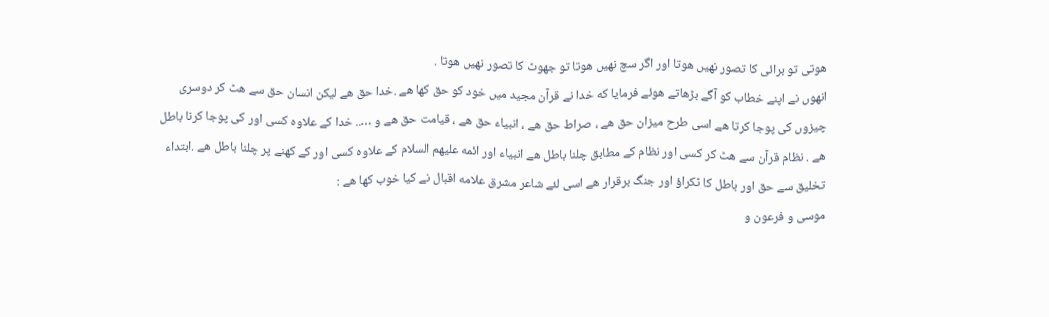هوتی تو برائی کا تصور نهیں هوتا اور اگر سچ نهیں هوتا تو جھوٹ کا تصور نهیں هوتا .
انهوں نے اپنے خطاب کو آگے بڑھاتے هوئے فرمایا که خدا نے قرآن مجید میں خود کو حق کها هے .خدا حق هے لیکن انسان حق سے هٹ کر دوسری چیزوں کی پوجا کرتا هے اسی طرح میزان حق هے ، صراط حق هے ، انبیاء حق هے ، قیامت حق هے و ….. خدا کے علاوه کسی اور کی پوجا کرنا باطل هے . نظام قرآن سے هٹ کر کسی اور نظام کے مطابق چلنا باطل هے انبیاء اور ائمه علیهم السلام کے علاوه کسی اور کے کهنے پر چلنا باطل هے .ابتداء تخلیق سے حق اور باطل کا ٹکراؤ اور جنگ برقرار هے اسی لئے شاعر مشرق علامه اقبال نے کیا خوب کها هے :
موسی و فرعون و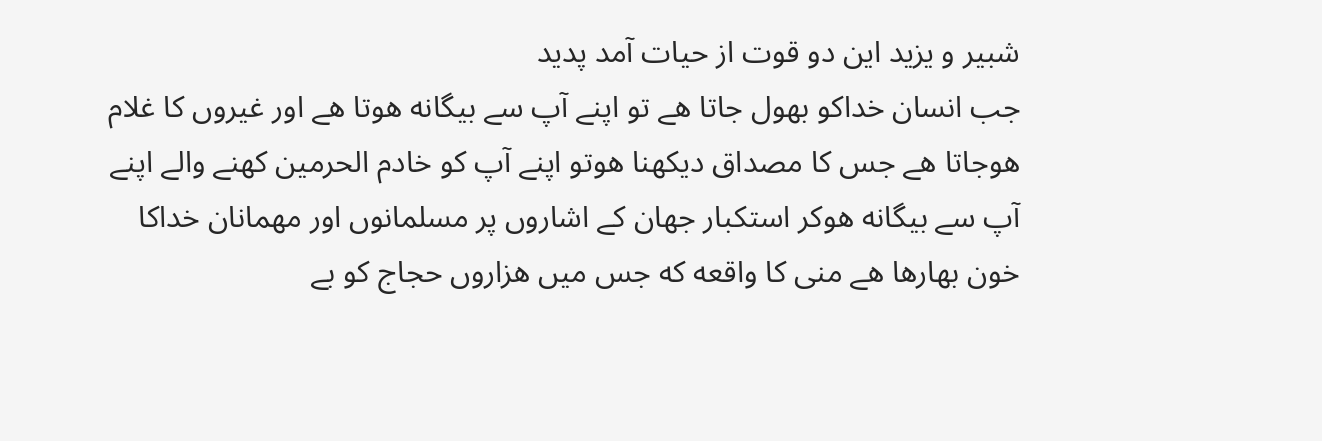شبیر و یزید این دو قوت از حیات آمد پدید
جب انسان خداکو بھول جاتا هے تو اپنے آپ سے بیگانه هوتا هے اور غیروں کا غلام هوجاتا هے جس کا مصداق دیکھنا هوتو اپنے آپ کو خادم الحرمین کهنے والے اپنے آپ سے بیگانه هوکر استکبار جهان کے اشاروں پر مسلمانوں اور مهمانان خداکا خون بهارها هے منی کا واقعه که جس میں هزاروں حجاج کو بے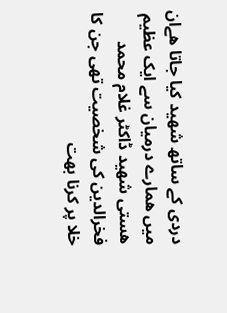دردی کے ساتھ شهید کیا جاتا هےان میں همارے درمیان سے ایک عظیم هستی شهید ڈاکٹر غلام محمد فخرالدین کی شخصیت تھی جن کا خلا پر کرنا بهت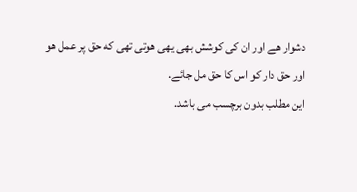دشوار هے اور ان کی کوشش بھی یهی هوتی تھی که حق پر عمل هو اور حق دار کو اس کا حق مل جائے.
این مطلب بدون برچسب می باشد.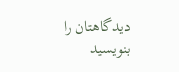دیدگاهتان را بنویسید